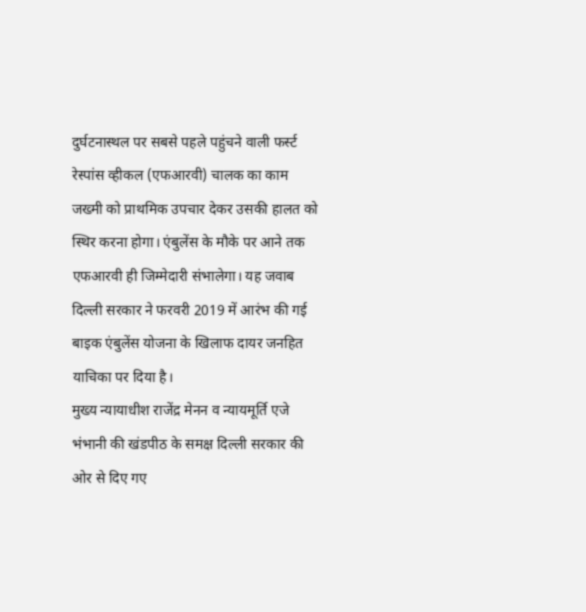दुर्घटनास्थल पर सबसे पहले पहुंचने वाली फर्स्ट रेस्पांस व्हीकल (एफआरवी) चालक का काम जख्मी को प्राथमिक उपचार देकर उसकी हालत को स्थिर करना होगा। एंबुलेंस के मौके पर आने तक एफआरवी ही जिम्मेदारी संभालेगा। यह जवाब दिल्ली सरकार ने फरवरी 2019 में आरंभ की गई बाइक एंबुलेंस योजना के खिलाफ दायर जनहित याचिका पर दिया है।
मुख्य न्यायाधीश राजेंद्र मेनन व न्यायमूर्ति एजे भंभानी की खंडपीठ के समक्ष दिल्ली सरकार की ओर से दिए गए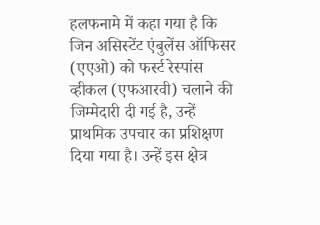हलफनामे में कहा गया है कि जिन असिस्टेंट एंबुलेंस ऑफिसर (एएओ) को फर्स्ट रेस्पांस व्हीकल (एफआरवी) चलाने की जिम्मेदारी दी गई है, उन्हें प्राथमिक उपचार का प्रशिक्षण दिया गया है। उन्हें इस क्षेत्र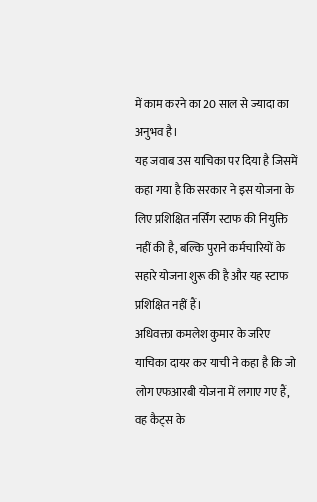में काम करने का 20 साल से ज्यादा का अनुभव है।
यह जवाब उस याचिका पर दिया है जिसमें कहा गया है कि सरकार ने इस योजना के लिए प्रशिक्षित नर्सिंग स्टाफ की नियुक्ति नहीं की है, बल्कि पुराने कर्मचारियों के सहारे योजना शुरू की है और यह स्टाफ प्रशिक्षित नहीं हैं।
अधिवक्ता कमलेश कुमार के जरिए याचिका दायर कर याची ने कहा है कि जो लोग एफआरबी योजना में लगाए गए हैं, वह कैट्स के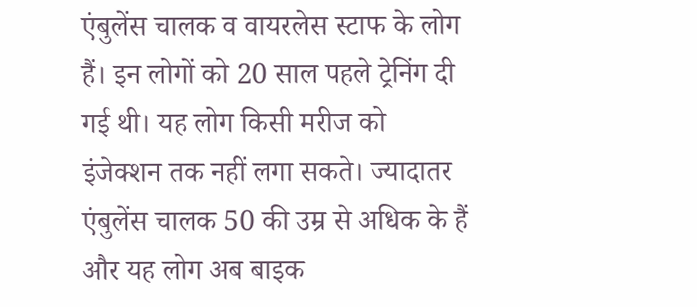एंबुलेंस चालक व वायरलेस स्टाफ के लोग हैं। इन लोगों को 20 साल पहले ट्रेनिंग दी गई थी। यह लोग किसी मरीज को इंजेक्शन तक नहीं लगा सकते। ज्यादातर एंबुलेंस चालक 50 की उम्र से अधिक के हैं और यह लोग अब बाइक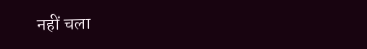नहीं चला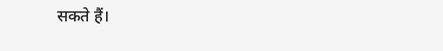सकते हैं।